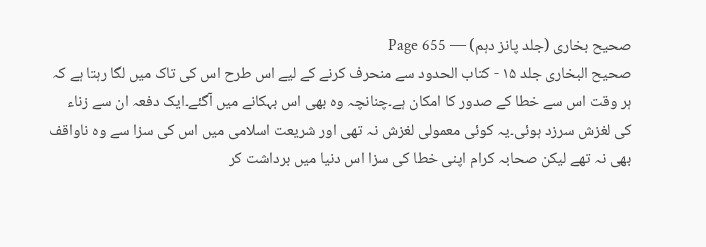صحیح بخاری (جلد پانز دہم) — Page 655
صحیح البخاری جلد ۱۵ - کتاب الحدود سے منحرف کرنے کے لیے اس طرح اس کی تاک میں لگا رہتا ہے کہ ہر وقت اس سے خطا کے صدور کا امکان ہے۔چنانچہ وہ بھی اس بہکانے میں آگئے۔ایک دفعہ ان سے زناء کی لغزش سرزد ہوئی۔یہ کوئی معمولی لغزش نہ تھی اور شریعت اسلامی میں اس کی سزا سے وہ ناواقف بھی نہ تھے لیکن صحابہ کرام اپنی خطا کی سزا اس دنیا میں برداشت کر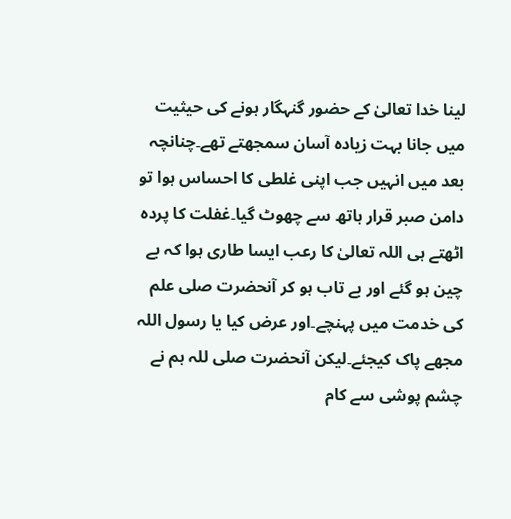لینا خدا تعالیٰ کے حضور گنہگار ہونے کی حیثیت میں جانا بہت زیادہ آسان سمجھتے تھے۔چنانچہ بعد میں انہیں جب اپنی غلطی کا احساس ہوا تو دامن صبر قرار ہاتھ سے چھوٹ گیا۔غفلت کا پردہ اٹھتے ہی اللہ تعالیٰ کا رعب ایسا طاری ہوا کہ بے چین ہو گئے اور بے تاب ہو کر آنحضرت صلی علم کی خدمت میں پہنچے۔اور عرض کیا یا رسول اللہ مجھے پاک کیجئے۔لیکن آنحضرت صلی للہ ہم نے چشم پوشی سے کام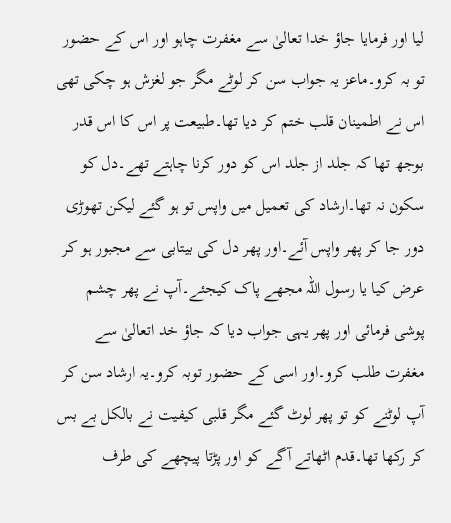لیا اور فرمایا جاؤ خدا تعالیٰ سے مغفرت چاہو اور اس کے حضور تو بہ کرو۔ماعز یہ جواب سن کر لوٹے مگر جو لغزش ہو چکی تھی اس نے اطمینان قلب ختم کر دیا تھا۔طبیعت پر اس کا اس قدر بوجھ تھا کہ جلد از جلد اس کو دور کرنا چاہتے تھے۔دل کو سکون نہ تھا۔ارشاد کی تعمیل میں واپس تو ہو گئے لیکن تھوڑی دور جا کر پھر واپس آئے۔اور پھر دل کی بیتابی سے مجبور ہو کر عرض کیا یا رسول اللہ مجھے پاک کیجئے۔آپ نے پھر چشم پوشی فرمائی اور پھر یہی جواب دیا کہ جاؤ خد اتعالیٰ سے مغفرت طلب کرو۔اور اسی کے حضور توبہ کرو۔یہ ارشاد سن کر آپ لوٹنے کو تو پھر لوٹ گئے مگر قلبی کیفیت نے بالکل بے بس کر رکھا تھا۔قدم اٹھاتے آگے کو اور پڑتا پیچھے کی طرف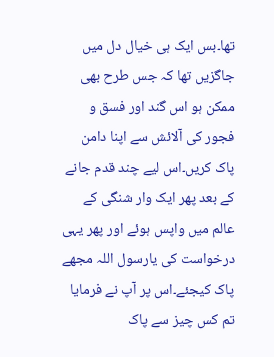تھا۔بس ایک ہی خیال دل میں جاگزیں تھا کہ جس طرح بھی ممکن ہو اس گند اور فسق و فجور کی آلائش سے اپنا دامن پاک کریں۔اس لیے چند قدم جانے کے بعد پھر ایک وار شنگی کے عالم میں واپس ہوئے اور پھر یہی درخواست کی یارسول اللہ مجھے پاک کیجئے۔اس پر آپ نے فرمایا تم کس چیز سے پاک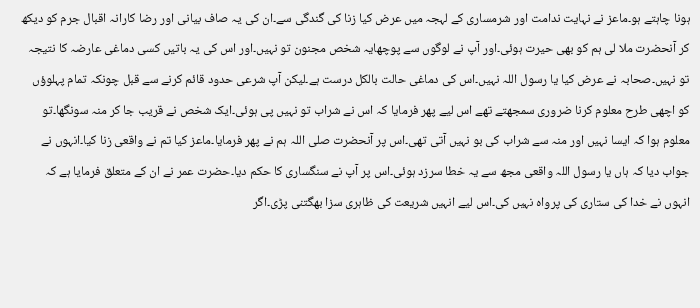ہونا چاہتے ہو۔ماعز نے نہایت ندامت اور شرمساری کے لہجہ میں عرض کیا زنا کی گندگی سے۔ان کی یہ صاف بیانی اور رضا کارانہ اقبال جرم کو دیکھ کر آنحضرت ملا لی ہم کو بھی حیرت ہوئی۔اور آپ نے لوگوں سے پوچھایہ شخص مجنون تو نہیں۔اور اس کی یہ باتیں کسی دماغی عارضہ کا نتیجہ تو نہیں۔صحابہ نے عرض کیا یا رسول اللہ نہیں۔اس کی دماغی حالت بالکل درست ہے۔لیکن آپ شرعی حدود قائم کرنے سے قبل چونکہ تمام پہلوؤں کو اچھی طرح معلوم کرنا ضروری سمجھتے تھے اس لیے پھر فرمایا کہ اس نے شراب تو نہیں پی ہوئی۔ایک شخص نے قریب جا کر منہ سونگھا۔تو معلوم ہوا کہ ایسا نہیں اور منہ سے شراب کی بو نہیں آتی تھی۔اس پر آنحضرت صلی اللہ ہم نے پھر فرمایا۔ماعز کیا تم نے واقعی زنا کیا۔انہوں نے جواب دیا کہ ہاں یا رسول اللہ واقعی مجھ سے یہ خطا سرزد ہوئی۔اس پر آپ نے سنگساری کا حکم دیا۔حضرت عمر نے ان کے متعلق فرمایا ہے کہ انہوں نے خدا کی ستاری کی پرواہ نہیں کی۔اس لیے انہیں شریعت کی ظاہری سزا بھگتنی پڑی۔اگر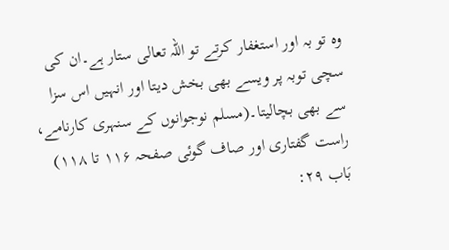وہ تو بہ اور استغفار کرتے تو اللہ تعالی ستار ہے۔ان کی سچی توبہ پر ویسے بھی بخش دیتا اور انہیں اس سزا سے بھی بچالیتا۔(مسلم نوجوانوں کے سنہری کارنامے، راست گفتاری اور صاف گوئی صفحہ ۱۱۶ تا ۱۱۸) بَاب ۲۹: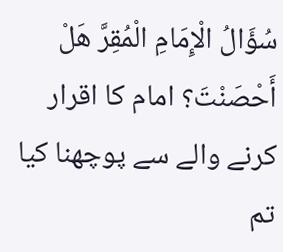سُؤَالُ الْإِمَامِ الْمُقِرَّ هَلْ أَحْصَنْتَ؟ امام کا اقرار کرنے والے سے پوچھنا کیا تم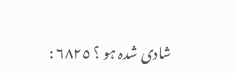شادی شدہ ہو ؟ ٦٨٢٥ :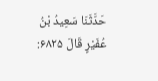حَدَّثَنَا سَعِيدُ بْنُ عُفَيْرٍ قَالَ ۶۸۲۵: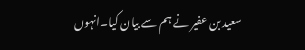سعید بن عفیر نے ہم سے بیان کیا۔انہوں